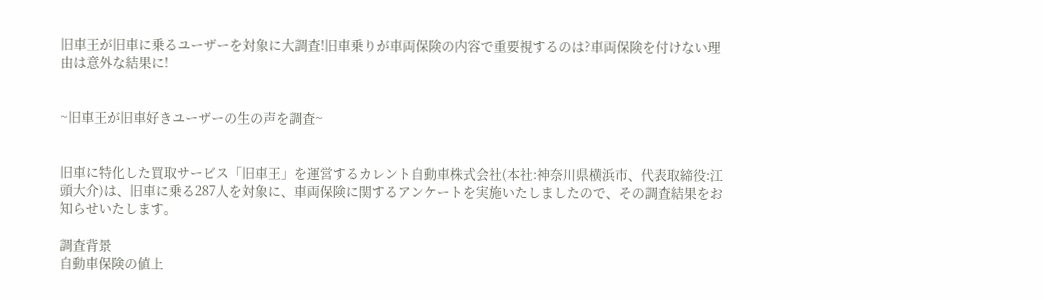旧車王が旧車に乗るユーザーを対象に大調査!旧車乗りが車両保険の内容で重要視するのは?車両保険を付けない理由は意外な結果に!


~旧車王が旧車好きユーザーの生の声を調査~


旧車に特化した買取サービス「旧車王」を運営するカレント自動車株式会社(本社:神奈川県横浜市、代表取締役:江頭大介)は、旧車に乗る287人を対象に、車両保険に関するアンケートを実施いたしましたので、その調査結果をお知らせいたします。

調査背景
自動車保険の値上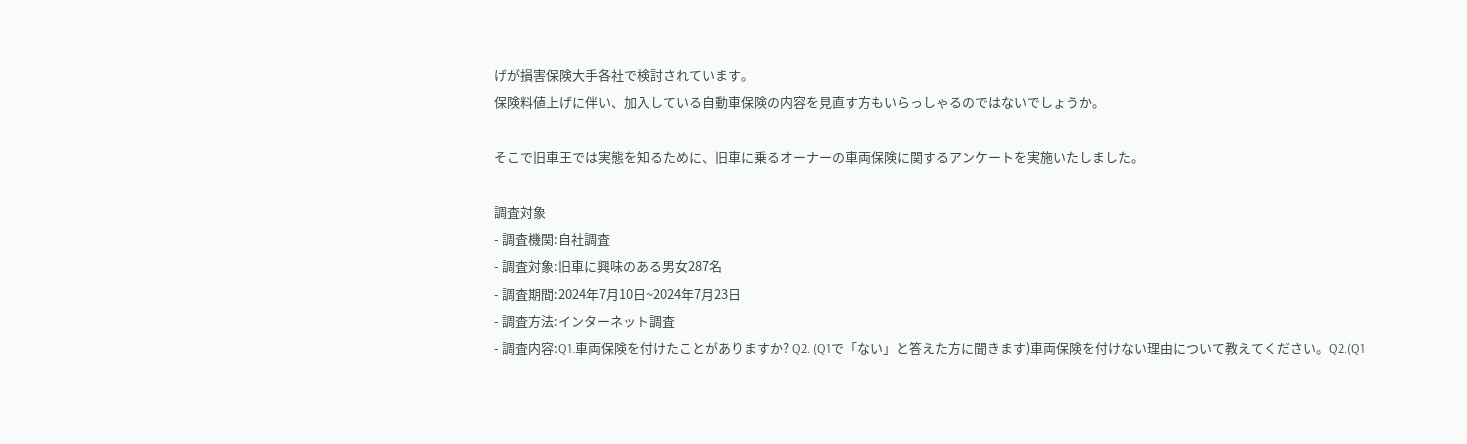げが損害保険大手各社で検討されています。
保険料値上げに伴い、加入している自動車保険の内容を見直す方もいらっしゃるのではないでしょうか。

そこで旧車王では実態を知るために、旧車に乗るオーナーの車両保険に関するアンケートを実施いたしました。

調査対象
- 調査機関:自社調査
- 調査対象:旧車に興味のある男女287名
- 調査期間:2024年7月10日~2024年7月23日
- 調査方法:インターネット調査
- 調査内容:Q1.車両保険を付けたことがありますか? Q2. (Q1で「ない」と答えた方に聞きます)車両保険を付けない理由について教えてください。Q2.(Q1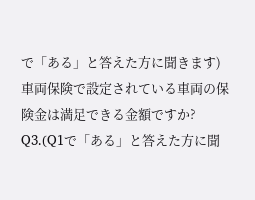で「ある」と答えた方に聞きます)車両保険で設定されている車両の保険金は満足できる金額ですか? Q3.(Q1で「ある」と答えた方に聞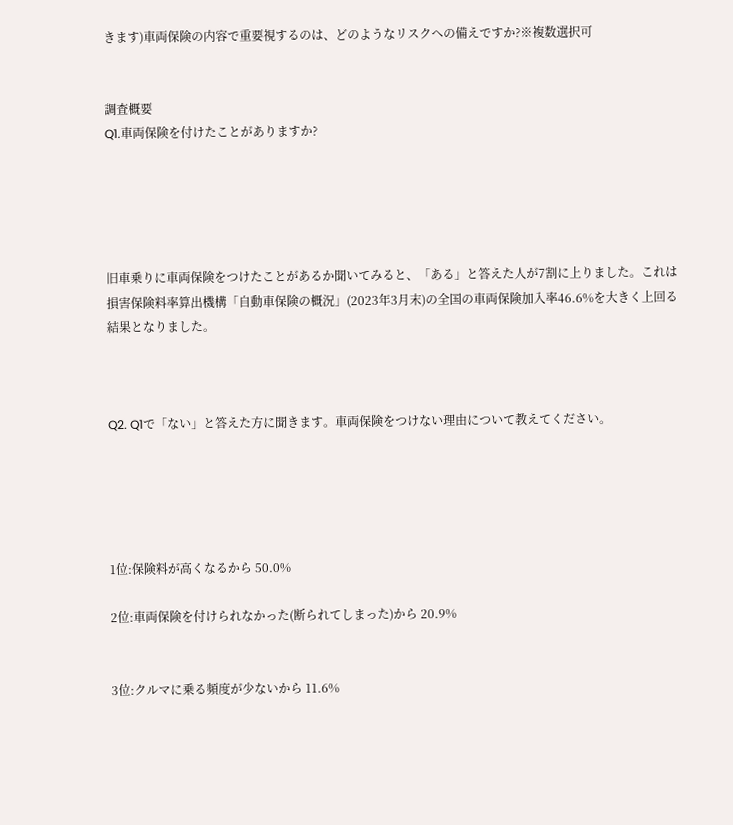きます)車両保険の内容で重要視するのは、どのようなリスクへの備えですか?※複数選択可


調査概要
Q1.車両保険を付けたことがありますか?





旧車乗りに車両保険をつけたことがあるか聞いてみると、「ある」と答えた人が7割に上りました。これは損害保険料率算出機構「自動車保険の概況」(2023年3月末)の全国の車両保険加入率46.6%を大きく上回る結果となりました。



Q2. Q1で「ない」と答えた方に聞きます。車両保険をつけない理由について教えてください。





1位:保険料が高くなるから 50.0%

2位:車両保険を付けられなかった(断られてしまった)から 20.9%


3位:クルマに乗る頻度が少ないから 11.6%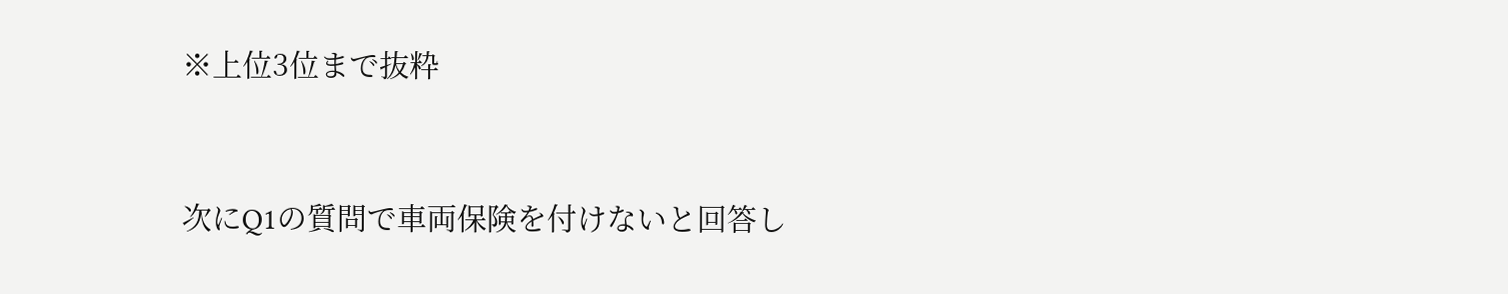※上位3位まで抜粋


次にQ1の質問で車両保険を付けないと回答し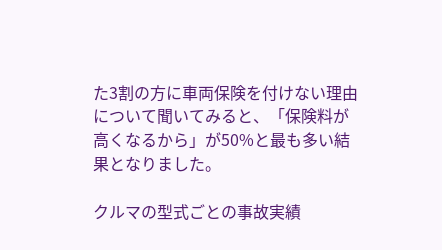た3割の方に車両保険を付けない理由について聞いてみると、「保険料が高くなるから」が50%と最も多い結果となりました。

クルマの型式ごとの事故実績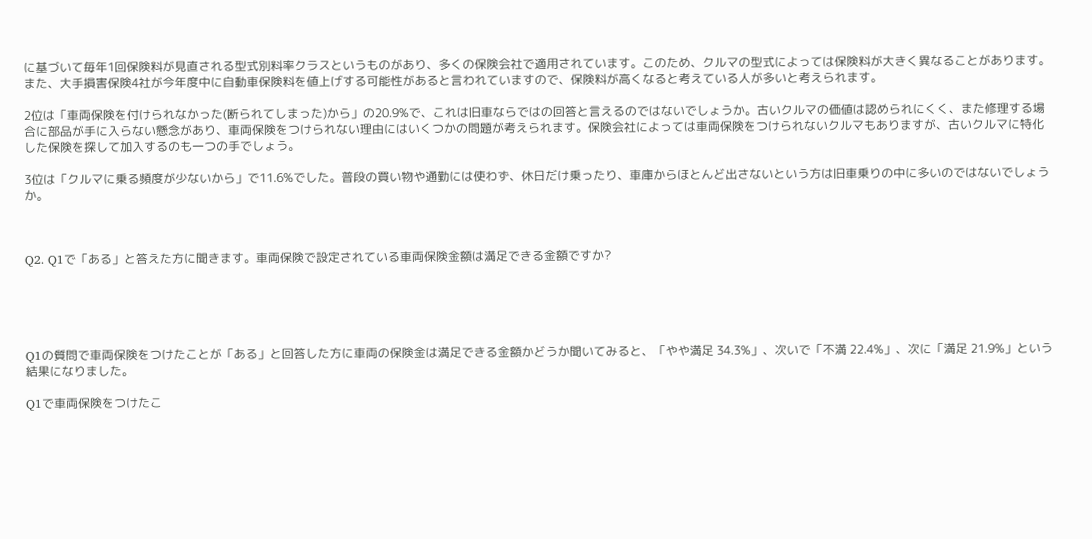に基づいて毎年1回保険料が見直される型式別料率クラスというものがあり、多くの保険会社で適用されています。このため、クルマの型式によっては保険料が大きく異なることがあります。また、大手損害保険4社が今年度中に自動車保険料を値上げする可能性があると言われていますので、保険料が高くなると考えている人が多いと考えられます。

2位は「車両保険を付けられなかった(断られてしまった)から」の20.9%で、これは旧車ならではの回答と言えるのではないでしょうか。古いクルマの価値は認められにくく、また修理する場合に部品が手に入らない懸念があり、車両保険をつけられない理由にはいくつかの問題が考えられます。保険会社によっては車両保険をつけられないクルマもありますが、古いクルマに特化した保険を探して加入するのも一つの手でしょう。

3位は「クルマに乗る頻度が少ないから」で11.6%でした。普段の買い物や通勤には使わず、休日だけ乗ったり、車庫からほとんど出さないという方は旧車乗りの中に多いのではないでしょうか。



Q2. Q1で「ある」と答えた方に聞きます。車両保険で設定されている車両保険金額は満足できる金額ですか?





Q1の質問で車両保険をつけたことが「ある」と回答した方に車両の保険金は満足できる金額かどうか聞いてみると、「やや満足 34.3%」、次いで「不満 22.4%」、次に「満足 21.9%」という結果になりました。

Q1で車両保険をつけたこ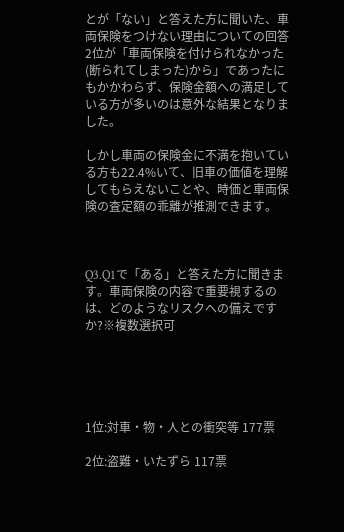とが「ない」と答えた方に聞いた、車両保険をつけない理由についての回答2位が「車両保険を付けられなかった(断られてしまった)から」であったにもかかわらず、保険金額への満足している方が多いのは意外な結果となりました。

しかし車両の保険金に不満を抱いている方も22.4%いて、旧車の価値を理解してもらえないことや、時価と車両保険の査定額の乖離が推測できます。



Q3.Q1で「ある」と答えた方に聞きます。車両保険の内容で重要視するのは、どのようなリスクへの備えですか?※複数選択可





1位:対車・物・人との衝突等 177票

2位:盗難・いたずら 117票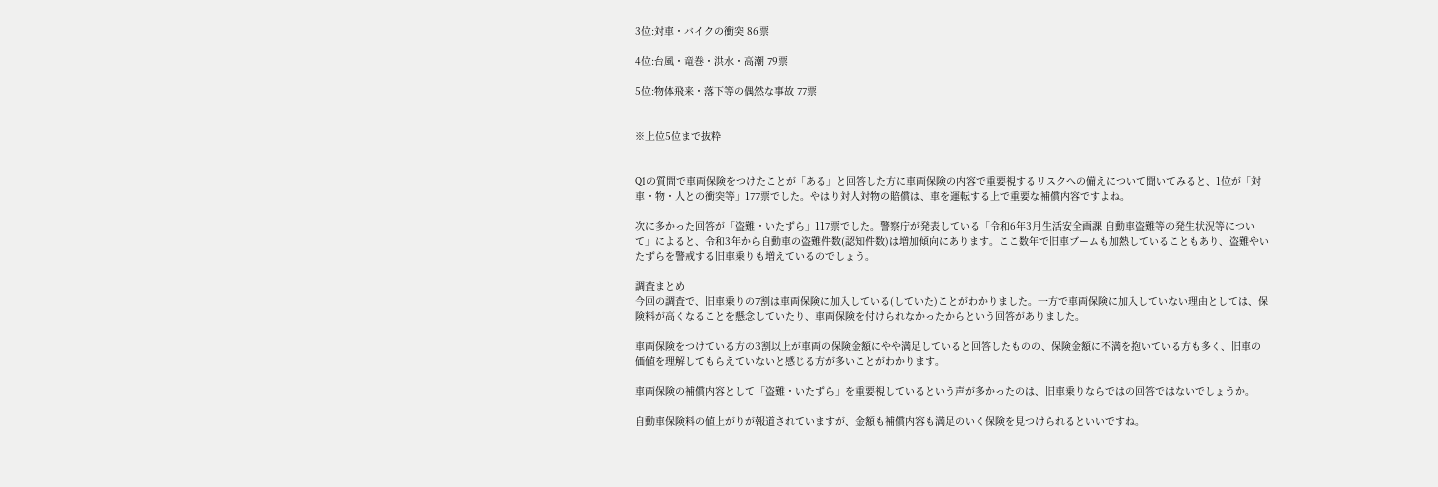3位:対車・バイクの衝突 86票

4位:台風・竜巻・洪水・高潮 79票

5位:物体飛来・落下等の偶然な事故 77票


※上位5位まで抜粋


Q1の質問で車両保険をつけたことが「ある」と回答した方に車両保険の内容で重要視するリスクへの備えについて聞いてみると、1位が「対車・物・人との衝突等」177票でした。やはり対人対物の賠償は、車を運転する上で重要な補償内容ですよね。

次に多かった回答が「盗難・いたずら」117票でした。警察庁が発表している「令和6年3月生活安全画課 自動車盗難等の発生状況等について」によると、令和3年から自動車の盗難件数(認知件数)は増加傾向にあります。ここ数年で旧車ブームも加熱していることもあり、盗難やいたずらを警戒する旧車乗りも増えているのでしょう。

調査まとめ
今回の調査で、旧車乗りの7割は車両保険に加入している(していた)ことがわかりました。一方で車両保険に加入していない理由としては、保険料が高くなることを懸念していたり、車両保険を付けられなかったからという回答がありました。

車両保険をつけている方の3割以上が車両の保険金額にやや満足していると回答したものの、保険金額に不満を抱いている方も多く、旧車の価値を理解してもらえていないと感じる方が多いことがわかります。

車両保険の補償内容として「盗難・いたずら」を重要視しているという声が多かったのは、旧車乗りならではの回答ではないでしょうか。

自動車保険料の値上がりが報道されていますが、金額も補償内容も満足のいく保険を見つけられるといいですね。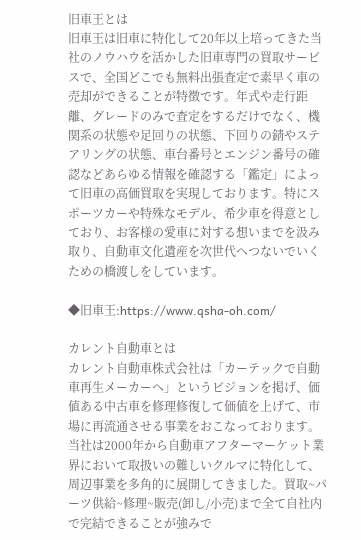旧車王とは
旧車王は旧車に特化して20年以上培ってきた当社のノウハウを活かした旧車専門の買取サービスで、全国どこでも無料出張査定で素早く車の売却ができることが特徴です。年式や走行距離、グレードのみで査定をするだけでなく、機関系の状態や足回りの状態、下回りの錆やステアリングの状態、車台番号とエンジン番号の確認などあらゆる情報を確認する「鑑定」によって旧車の高価買取を実現しております。特にスポーツカーや特殊なモデル、希少車を得意としており、お客様の愛車に対する想いまでを汲み取り、自動車文化遺産を次世代へつないでいくための橋渡しをしています。

◆旧車王:https://www.qsha-oh.com/

カレント自動車とは
カレント自動車株式会社は「カーテックで自動車再生メーカーへ」というビジョンを掲げ、価値ある中古車を修理修復して価値を上げて、市場に再流通させる事業をおこなっております。当社は2000年から自動車アフターマーケット業界において取扱いの難しいクルマに特化して、周辺事業を多角的に展開してきました。買取~パーツ供給~修理~販売(卸し/小売)まで全て自社内で完結できることが強みで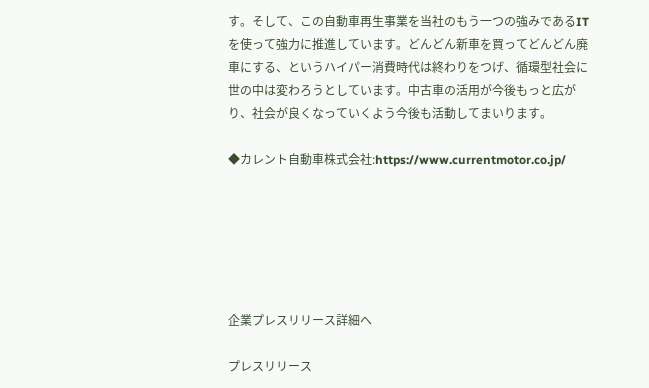す。そして、この自動車再生事業を当社のもう一つの強みであるITを使って強力に推進しています。どんどん新車を買ってどんどん廃車にする、というハイパー消費時代は終わりをつげ、循環型社会に世の中は変わろうとしています。中古車の活用が今後もっと広がり、社会が良くなっていくよう今後も活動してまいります。

◆カレント自動車株式会社:https://www.currentmotor.co.jp/






企業プレスリリース詳細へ

プレスリリース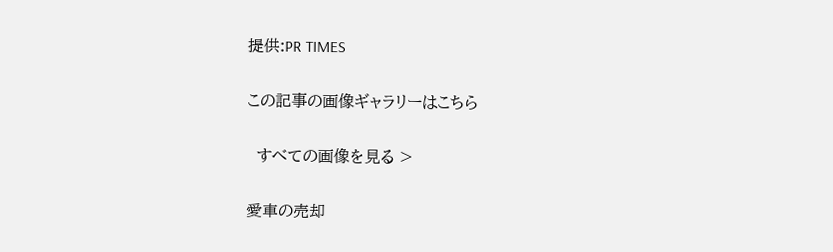提供:PR TIMES

この記事の画像ギャラリーはこちら

  すべての画像を見る >

愛車の売却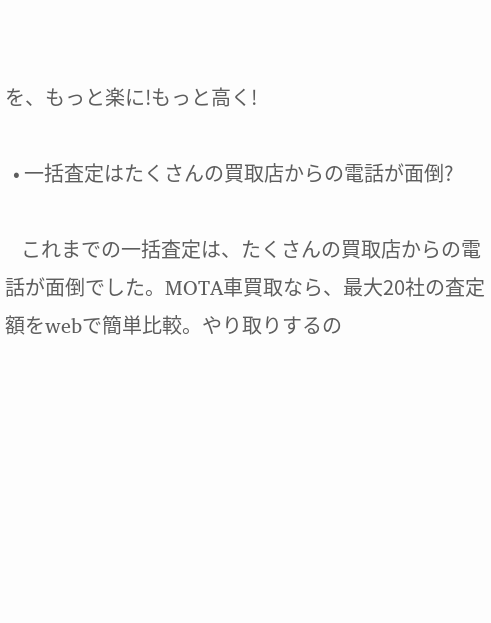を、もっと楽に!もっと高く!

  • 一括査定はたくさんの買取店からの電話が面倒?

    これまでの一括査定は、たくさんの買取店からの電話が面倒でした。MOTA車買取なら、最大20社の査定額をwebで簡単比較。やり取りするの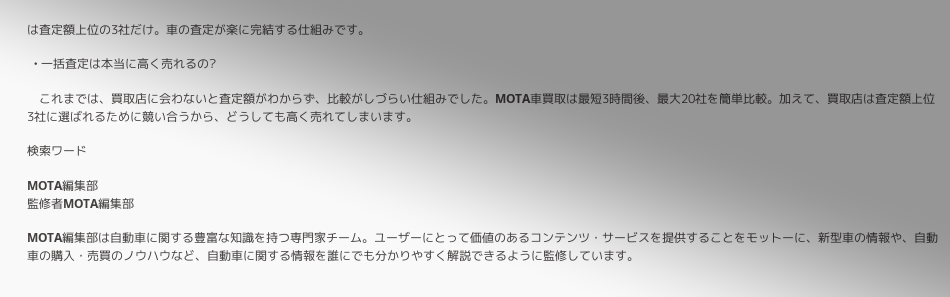は査定額上位の3社だけ。車の査定が楽に完結する仕組みです。

  • 一括査定は本当に高く売れるの?

    これまでは、買取店に会わないと査定額がわからず、比較がしづらい仕組みでした。MOTA車買取は最短3時間後、最大20社を簡単比較。加えて、買取店は査定額上位3社に選ばれるために競い合うから、どうしても高く売れてしまいます。

検索ワード

MOTA編集部
監修者MOTA編集部

MOTA編集部は自動車に関する豊富な知識を持つ専門家チーム。ユーザーにとって価値のあるコンテンツ・サービスを提供することをモットーに、新型車の情報や、自動車の購入・売買のノウハウなど、自動車に関する情報を誰にでも分かりやすく解説できるように監修しています。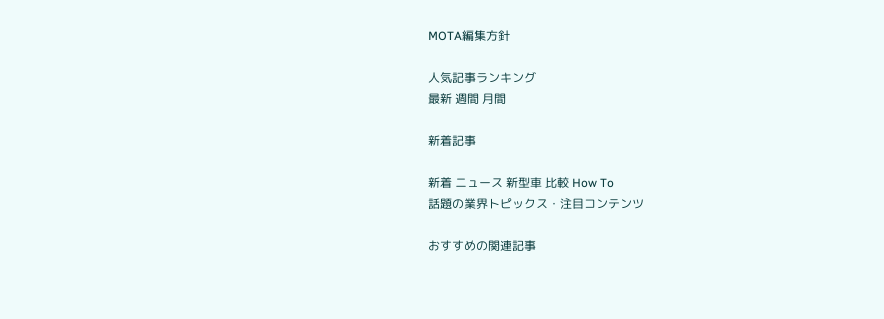MOTA編集方針

人気記事ランキング
最新 週間 月間

新着記事

新着 ニュース 新型車 比較 How To
話題の業界トピックス・注目コンテンツ

おすすめの関連記事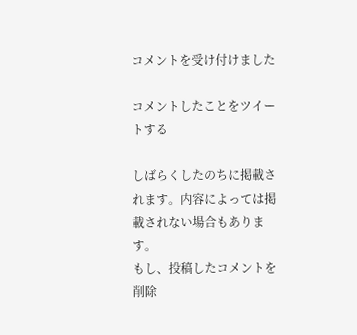コメントを受け付けました

コメントしたことをツイートする

しばらくしたのちに掲載されます。内容によっては掲載されない場合もあります。
もし、投稿したコメントを削除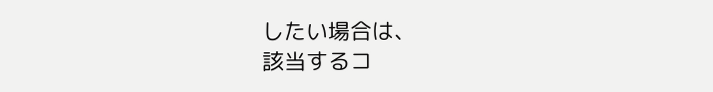したい場合は、
該当するコ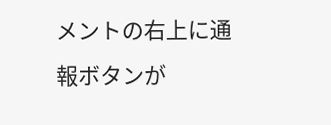メントの右上に通報ボタンが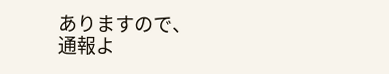ありますので、
通報よ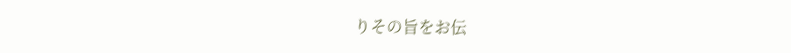りその旨をお伝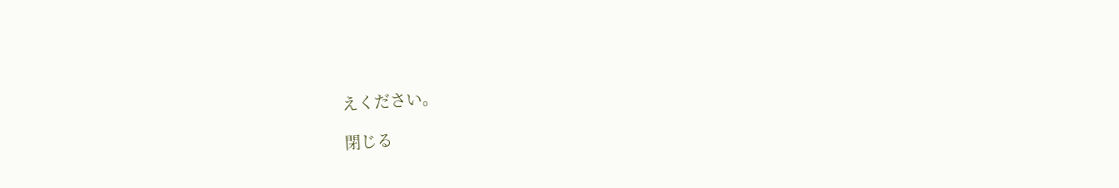えください。

閉じる